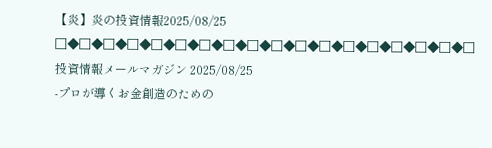【炎】炎の投資情報2025/08/25
□◆□◆□◆□◆□◆□◆□◆□◆□◆□◆□◆□◆□◆□◆□◆□◆□◆□
投資情報メールマガジン 2025/08/25
-プロが導くお金創造のための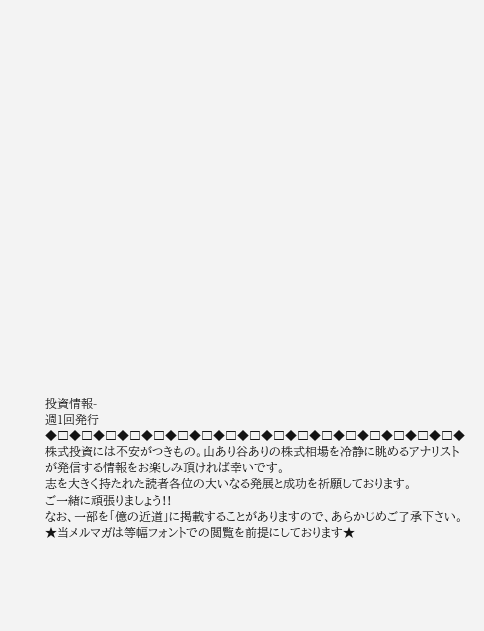投資情報-
週1回発行
◆□◆□◆□◆□◆□◆□◆□◆□◆□◆□◆□◆□◆□◆□◆□◆□◆□◆
株式投資には不安がつきもの。山あり谷ありの株式相場を冷静に眺めるアナリストが発信する情報をお楽しみ頂ければ幸いです。
志を大きく持たれた読者各位の大いなる発展と成功を祈願しております。
ご一緒に頑張りましょう!!
なお、一部を「億の近道」に掲載することがありますので、あらかじめご了承下さい。
★当メルマガは等幅フォントでの閲覧を前提にしております★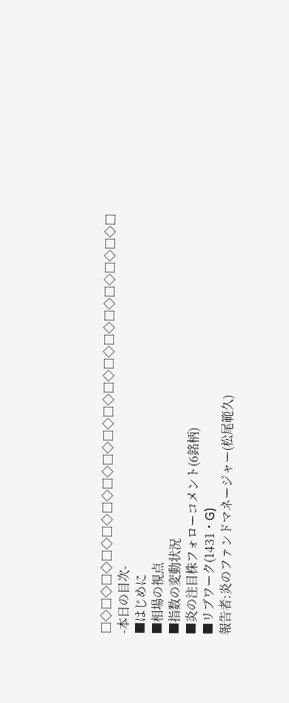□◇□◇□◇□◇□◇□◇□◇□◇□◇□◇□◇□◇□◇□◇□◇□◇□◇□
-本日の目次-
■はじめに
■相場の視点
■指数の変動状況
■炎の注目株フォローコメント(6銘柄)
■リブワーク(1431・G)
報告者:炎のファンドマネージャー(松尾範久)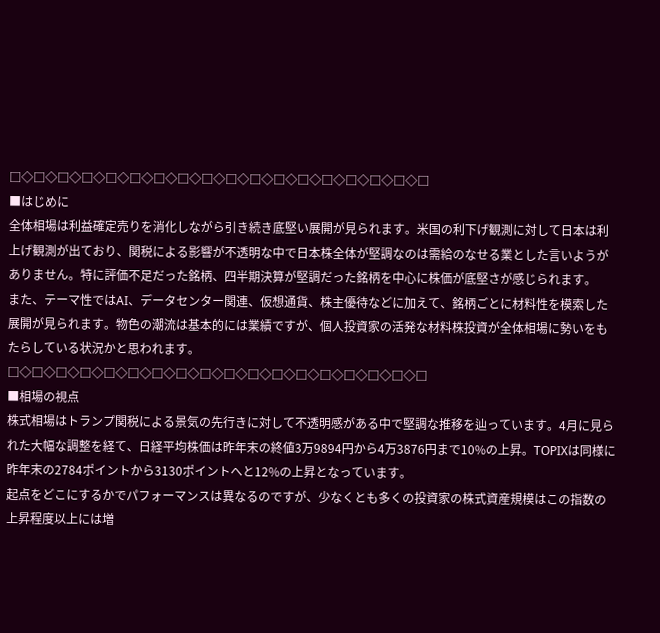□◇□◇□◇□◇□◇□◇□◇□◇□◇□◇□◇□◇□◇□◇□◇□◇□◇□
■はじめに
全体相場は利益確定売りを消化しながら引き続き底堅い展開が見られます。米国の利下げ観測に対して日本は利上げ観測が出ており、関税による影響が不透明な中で日本株全体が堅調なのは需給のなせる業とした言いようがありません。特に評価不足だった銘柄、四半期決算が堅調だった銘柄を中心に株価が底堅さが感じられます。
また、テーマ性ではAI、データセンター関連、仮想通貨、株主優待などに加えて、銘柄ごとに材料性を模索した展開が見られます。物色の潮流は基本的には業績ですが、個人投資家の活発な材料株投資が全体相場に勢いをもたらしている状況かと思われます。
□◇□◇□◇□◇□◇□◇□◇□◇□◇□◇□◇□◇□◇□◇□◇□◇□◇□
■相場の視点
株式相場はトランプ関税による景気の先行きに対して不透明感がある中で堅調な推移を辿っています。4月に見られた大幅な調整を経て、日経平均株価は昨年末の終値3万9894円から4万3876円まで10%の上昇。TOPIXは同様に昨年末の2784ポイントから3130ポイントへと12%の上昇となっています。
起点をどこにするかでパフォーマンスは異なるのですが、少なくとも多くの投資家の株式資産規模はこの指数の上昇程度以上には増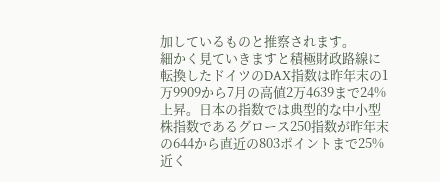加しているものと推察されます。
細かく見ていきますと積極財政路線に転換したドイツのDAX指数は昨年末の1万9909から7月の高値2万4639まで24%上昇。日本の指数では典型的な中小型株指数であるグロース250指数が昨年末の644から直近の803ポイントまで25%近く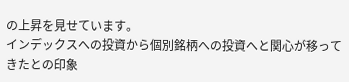の上昇を見せています。
インデックスへの投資から個別銘柄への投資へと関心が移ってきたとの印象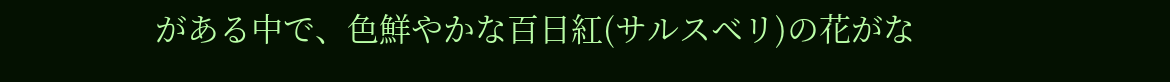がある中で、色鮮やかな百日紅(サルスベリ)の花がな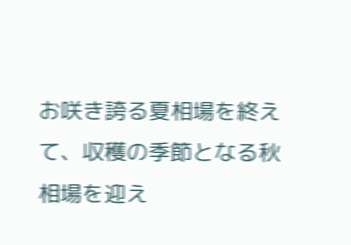お咲き誇る夏相場を終えて、収穫の季節となる秋相場を迎え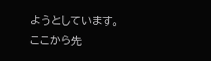ようとしています。
ここから先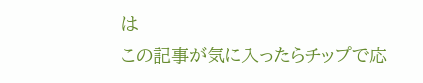は
この記事が気に入ったらチップで応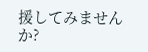援してみませんか?